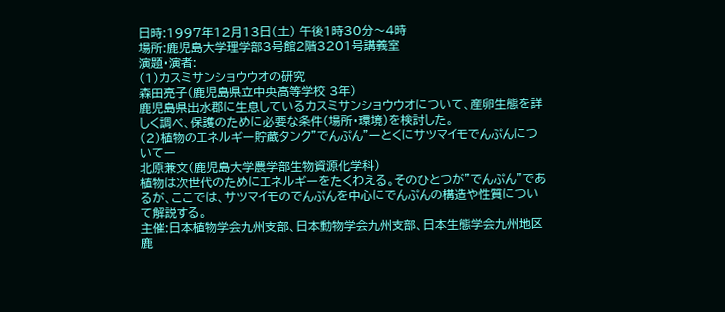日時:1997年12月13日(土) 午後1時30分〜4時
場所:鹿児島大学理学部3号館2階3201号講義室
演題・演者:
(1)カスミサンショウウオの研究
森田亮子(鹿児島県立中央高等学校 3年)
鹿児島県出水郡に生息しているカスミサンショウウオについて、産卵生態を詳しく調べ、保護のために必要な条件(場所・環境)を検討した。
(2)植物のエネルギー貯蔵タンク”でんぷん”ーとくにサツマイモでんぷんについてー
北原兼文(鹿児島大学農学部生物資源化学科)
植物は次世代のためにエネルギーをたくわえる。そのひとつが”でんぷん”であるが、ここでは、サツマイモのでんぷんを中心にでんぷんの構造や性質について解説する。
主催:日本植物学会九州支部、日本動物学会九州支部、日本生態学会九州地区 鹿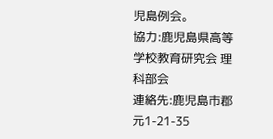児島例会。
協力:鹿児島県高等学校教育研究会 理科部会
連絡先:鹿児島市郡元1-21-35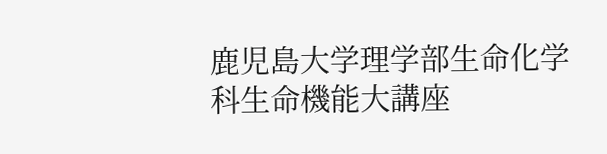鹿児島大学理学部生命化学科生命機能大講座